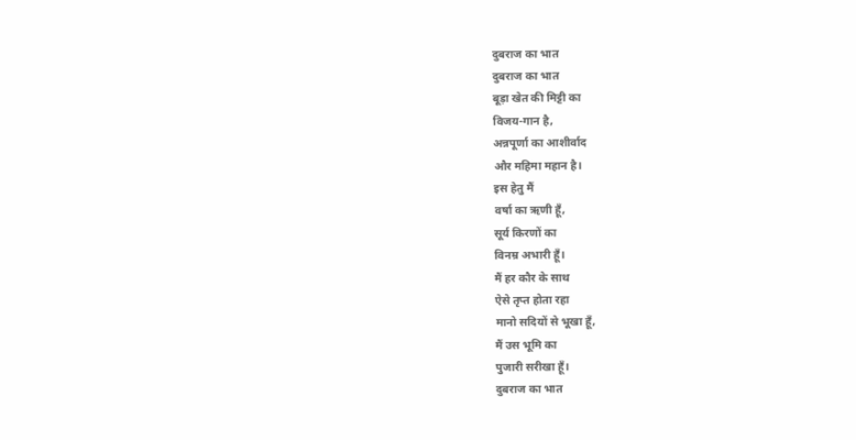दुबराज का भात
दुबराज का भात
बूड़ा खेत की मिट्टी का
विजय-गान है,
अन्नपूर्णा का आशीर्वाद
और महिमा महान है।
इस हेतु मैं
वर्षा का ऋणी हूँ,
सूर्य किरणों का
विनम्र अभारी हूँ।
मैं हर कौर के साथ
ऐसे तृप्त होता रहा
मानो सदियों से भूखा हूँ,
मैं उस भूमि का
पुजारी सरीखा हूँ।
दुबराज का भात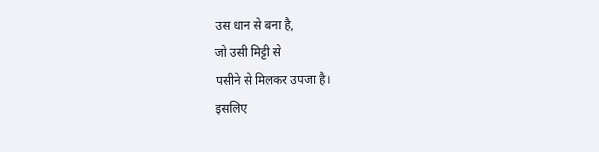उस धान से बना है,
जो उसी मिट्टी से
पसीने से मिलकर उपजा है।
इसलिए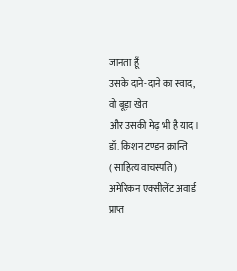जानता हूँ
उसके दाने-दाने का स्वाद,
वो बूड़ा खेत
और उसकी मेढ़ भी है याद।
डॉ. किशन टण्डन क्रान्ति
( साहित्य वाचस्पति )
अमेरिकन एक्सीलेंट अवार्ड प्राप्त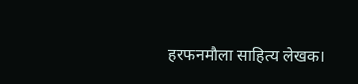हरफनमौला साहित्य लेखक।